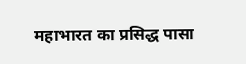महाभारत का प्रसिद्ध पासा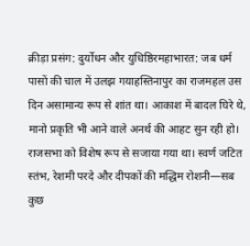क्रीड़ा प्रसंग: दुर्योधन और युधिष्ठिरमहाभारत: जब धर्म पासों की चाल में उलझ गयाहस्तिनापुर का राजमहल उस दिन असामान्य रूप से शांत था। आकाश में बादल घिरे थे, मानो प्रकृति भी आने वाले अनर्थ की आहट सुन रही हो। राजसभा को विशेष रूप से सजाया गया था। स्वर्ण जटित स्तंभ, रेशमी परदे और दीपकों की मद्धिम रोशनी—सब कुछ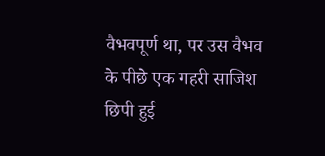वैभवपूर्ण था, पर उस वैभव के पीछे एक गहरी साजिश छिपी हुई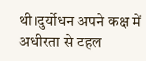थी।दुर्योधन अपने कक्ष में अधीरता से टहल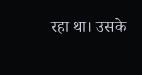रहा था। उसके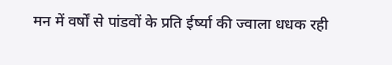मन में वर्षों से पांडवों के प्रति ईर्ष्या की ज्वाला धधक रही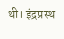थी। इंद्रप्रस्थ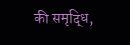की समृद्धि,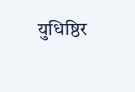युधिष्ठिर